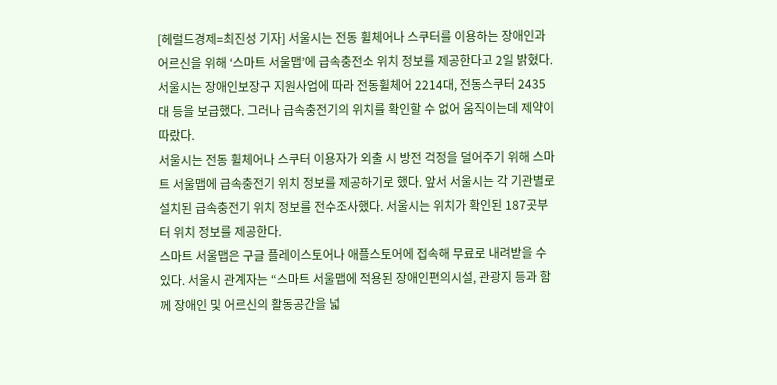[헤럴드경제=최진성 기자] 서울시는 전동 휠체어나 스쿠터를 이용하는 장애인과 어르신을 위해 ‘스마트 서울맵’에 급속충전소 위치 정보를 제공한다고 2일 밝혔다.
서울시는 장애인보장구 지원사업에 따라 전동휠체어 2214대, 전동스쿠터 2435대 등을 보급했다. 그러나 급속충전기의 위치를 확인할 수 없어 움직이는데 제약이 따랐다.
서울시는 전동 휠체어나 스쿠터 이용자가 외출 시 방전 걱정을 덜어주기 위해 스마트 서울맵에 급속충전기 위치 정보를 제공하기로 했다. 앞서 서울시는 각 기관별로 설치된 급속충전기 위치 정보를 전수조사했다. 서울시는 위치가 확인된 187곳부터 위치 정보를 제공한다.
스마트 서울맵은 구글 플레이스토어나 애플스토어에 접속해 무료로 내려받을 수 있다. 서울시 관계자는 “스마트 서울맵에 적용된 장애인편의시설, 관광지 등과 함께 장애인 및 어르신의 활동공간을 넓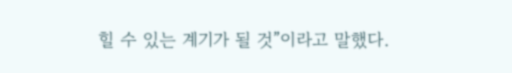힐 수 있는 계기가 될 것”이라고 말했다.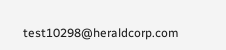test10298@heraldcorp.com